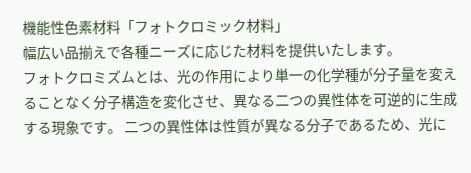機能性色素材料「フォトクロミック材料」
幅広い品揃えで各種ニーズに応じた材料を提供いたします。
フォトクロミズムとは、光の作用により単一の化学種が分子量を変えることなく分子構造を変化させ、異なる二つの異性体を可逆的に生成する現象です。 二つの異性体は性質が異なる分子であるため、光に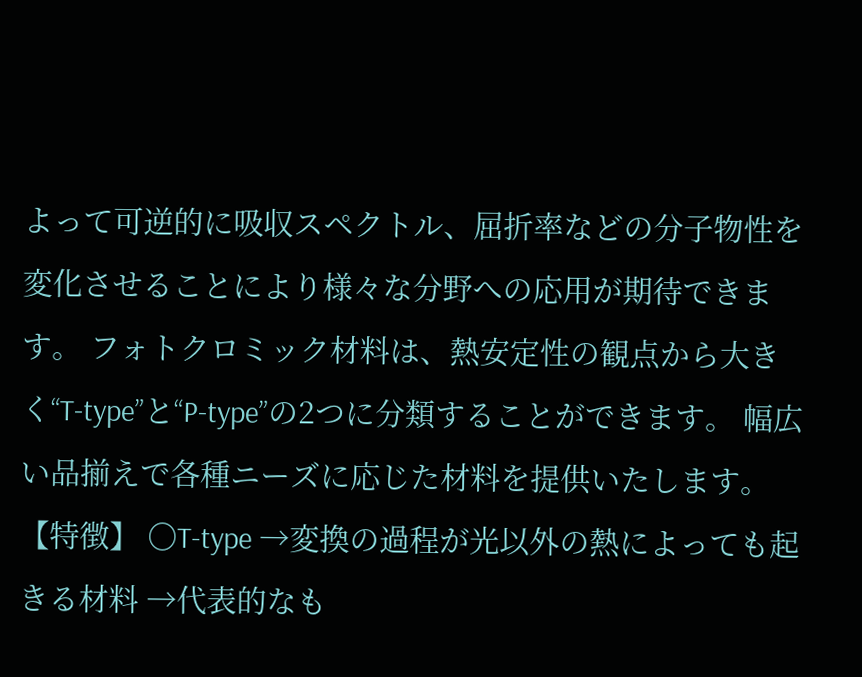よって可逆的に吸収スペクトル、屈折率などの分子物性を変化させることにより様々な分野への応用が期待できます。 フォトクロミック材料は、熱安定性の観点から大きく“T-type”と“P-type”の2つに分類することができます。 幅広い品揃えで各種ニーズに応じた材料を提供いたします。 【特徴】 ○T-type →変換の過程が光以外の熱によっても起きる材料 →代表的なも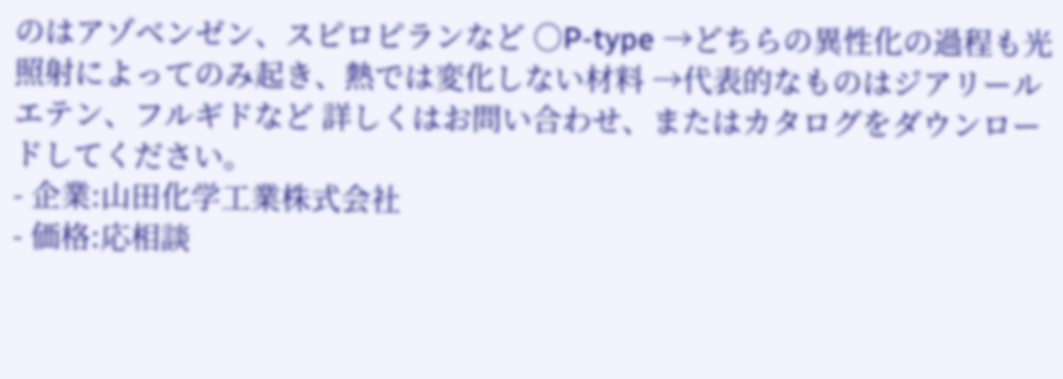のはアゾベンゼン、スピロピランなど ○P-type →どちらの異性化の過程も光照射によってのみ起き、熱では変化しない材料 →代表的なものはジアリールエテン、フルギドなど 詳しくはお問い合わせ、またはカタログをダウンロードしてください。
- 企業:山田化学工業株式会社
- 価格:応相談